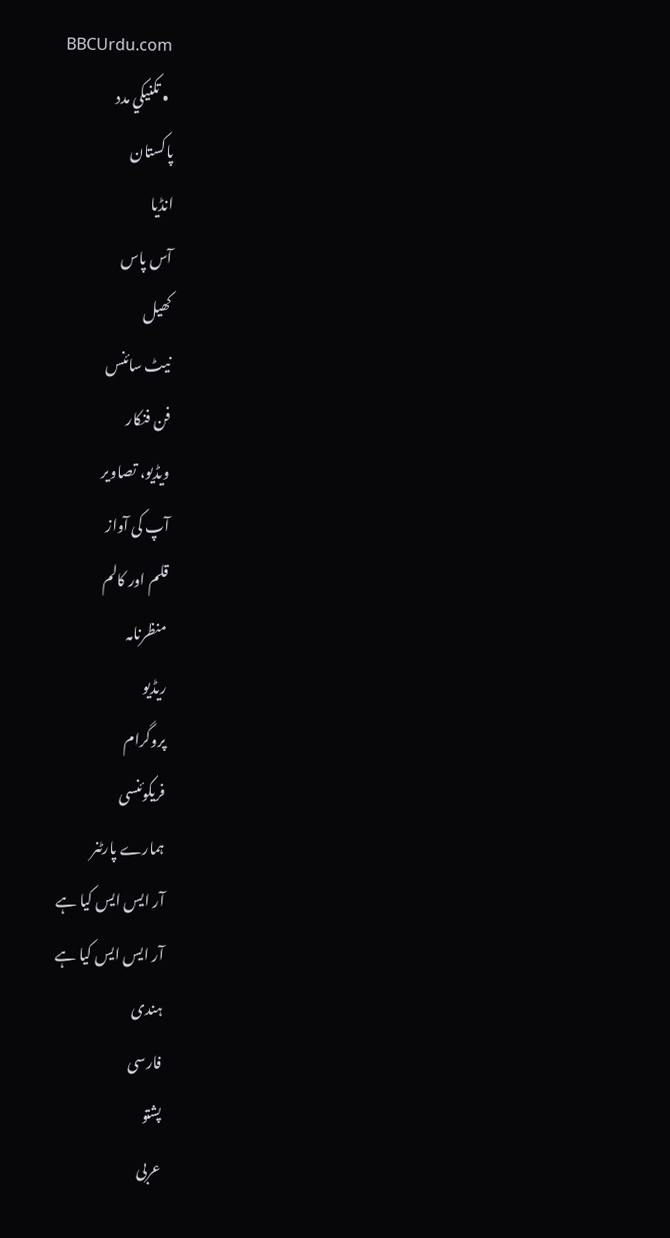BBCUrdu.com
  • تکنيکي مدد
پاکستان
انڈیا
آس پاس
کھیل
نیٹ سائنس
فن فنکار
ویڈیو، تصاویر
آپ کی آواز
قلم اور کالم
منظرنامہ
ریڈیو
پروگرام
فریکوئنسی
ہمارے پارٹنر
آر ایس ایس کیا ہے
آر ایس ایس کیا ہے
ہندی
فارسی
پشتو
عربی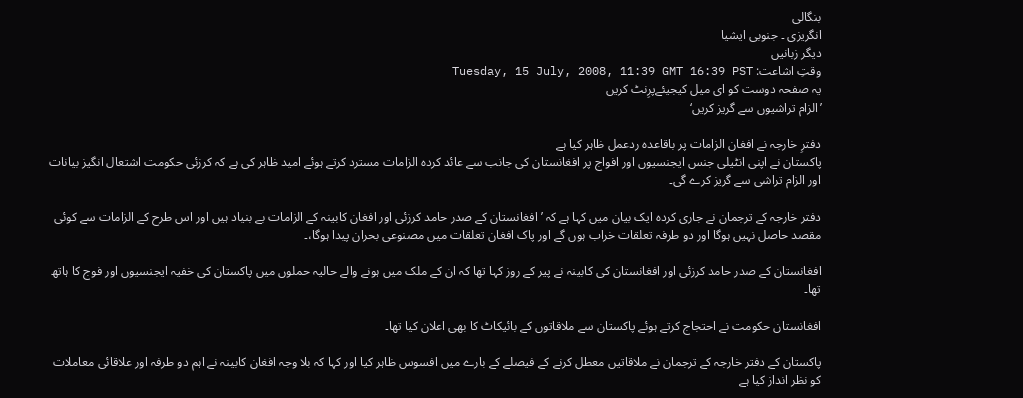بنگالی
انگریزی ۔ جنوبی ایشیا
دیگر زبانیں
وقتِ اشاعت: Tuesday, 15 July, 2008, 11:39 GMT 16:39 PST
یہ صفحہ دوست کو ای میل کیجیئےپرِنٹ کریں
’الزام تراشیوں سے گریز کریں‘

دفترِ خارجہ نے افغان الزامات پر باقاعدہ ردعمل ظاہر کیا ہے
پاکستان نے اپنی انٹیلی جنس ایجنسیوں اور افواج پر افغانستان کی جانب سے عائد کردہ الزامات مسترد کرتے ہوئے امید ظاہر کی ہے کہ کرزئی حکومت اشتعال انگیز بیانات اور الزام تراشی سے گریز کرے گی۔

دفتر خارجہ کے ترجمان نے جاری کردہ ایک بیان میں کہا ہے کہ ’افغانستان کے صدر حامد کرزئی اور افغان کابینہ کے الزامات بے بنیاد ہیں اور اس طرح کے الزامات سے کوئی مقصد حاصل نہیں ہوگا اور دو طرفہ تعلقات خراب ہوں گے اور پاک افغان تعلقات میں مصنوعی بحران پیدا ہوگا،۔

افغانستان کے صدر حامد کرزئی اور افغانستان کی کابینہ نے پیر کے روز کہا تھا کہ ان کے ملک میں ہونے والے حالیہ حملوں میں پاکستان کی خفیہ ایجنسیوں اور فوج کا ہاتھ تھا۔

افغانستان حکومت نے احتجاج کرتے ہوئے پاکستان سے ملاقاتوں کے بائیکاٹ کا بھی اعلان کیا تھا۔

پاکستان کے دفتر خارجہ کے ترجمان نے ملاقاتیں معطل کرنے کے فیصلے کے بارے میں افسوس ظاہر کیا اور کہا کہ بلا وجہ افغان کابینہ نے اہم دو طرفہ اور علاقائی معاملات کو نظر انداز کیا ہے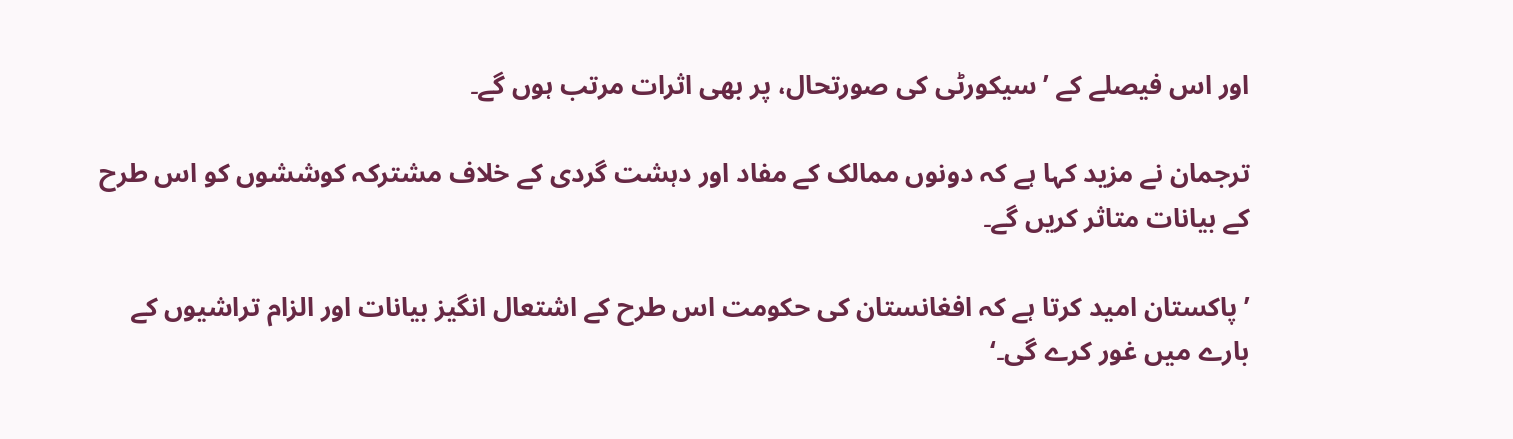اور اس فیصلے کے ’سیکورٹی کی صورتحال، پر بھی اثرات مرتب ہوں گے۔

ترجمان نے مزید کہا ہے کہ دونوں ممالک کے مفاد اور دہشت گردی کے خلاف مشترکہ کوششوں کو اس طرح کے بیانات متاثر کریں گے۔

’پاکستان امید کرتا ہے کہ افغانستان کی حکومت اس طرح کے اشتعال انگیز بیانات اور الزام تراشیوں کے بارے میں غور کرے گی۔‘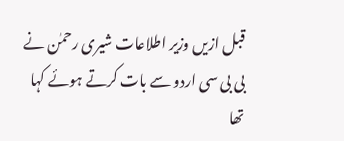قبل ازیں وزیر اطلاعات شیری رحمٰن نے بی بی سی اردو سے بات کرتے ہوئے کہا تھا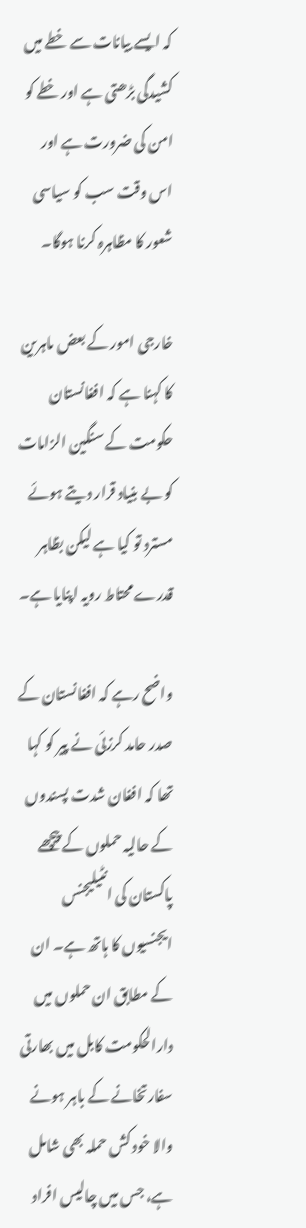کہ ایسے بیانات سے خطے میں کشیدگی بڑھتی ہے اور خطے کو امن کی ضرورت ہے اور اس وقت سب کو سیاسی شعور کا مظاہرہ کرنا ہوگا۔

خارجی امور کے بعض ماہرین کا کہنا ہے کہ افغانستان حکومت کے سنگین الزامات کو بے بنیاد قرار دیتے ہوئے مسترد تو کیا ہے لیکن بظاہر قدرے محتاط رویہ اپنایا ہے۔

واضح رہے کہ افغانستان کے صدر حامد کرزئی نے پیر کو کہا تھا کہ افغان شدت پسندوں کے حالیہ حملوں کے پیچھے پاکستان کی انٹیلیجنس ایجنسیوں کا ہاتھ ہے۔ ان کے مطابق ان حملوں میں دارالحکومت کابل میں بھارتی سفارتخانے کے باہر ہونے والا خود کش حملہ بھی شامل ہے، جس میں چالیس افراد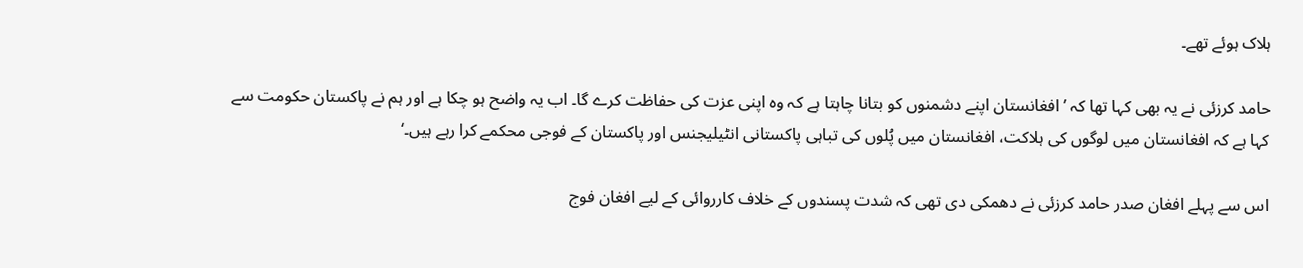ہلاک ہوئے تھے۔

حامد کرزئی نے یہ بھی کہا تھا کہ ’افغانستان اپنے دشمنوں کو بتانا چاہتا ہے کہ وہ اپنی عزت کی حفاظت کرے گا۔ اب یہ واضح ہو چکا ہے اور ہم نے پاکستان حکومت سے کہا ہے کہ افغانستان میں لوگوں کی ہلاکت، افغانستان میں پُلوں کی تباہی پاکستانی انٹیلیجنس اور پاکستان کے فوجی محکمے کرا رہے ہیں۔‘

اس سے پہلے افغان صدر حامد کرزئی نے دھمکی دی تھی کہ شدت پسندوں کے خلاف کارروائی کے لیے افغان فوج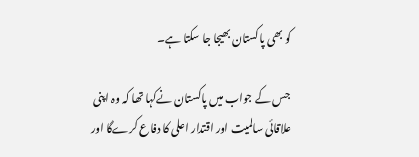کو بھی پاکستان بھیجا جا سکتا ہے۔

جس کے جواب میں پاکستان نےکہا تھا کہ وہ اپنی علاقائی سالمیت اور اقتدار اعلی کا دفاع کرےگا اور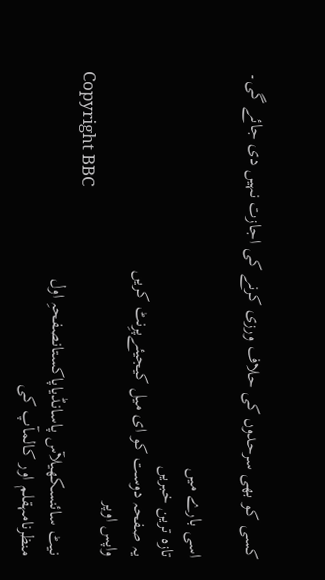کسی کو بھی سرحدوں کی حلاف ورزی کرنے کی اجازت نہیں دی جائے گی۔

اسی بارے میں
تازہ ترین خبریں
یہ صفحہ دوست کو ای میل کیجیئےپرِنٹ کریں
واپس اوپر
Copyright BBC
نیٹ سائنسکھیلآس پاسانڈیاپاکستانصفحہِ اول
منظرنامہقلم اور کالمآپ کی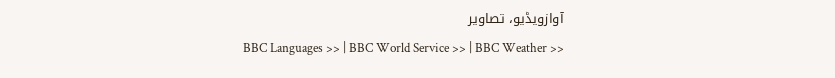آوازویڈیو، تصاویر
BBC Languages >> | BBC World Service >> | BBC Weather >>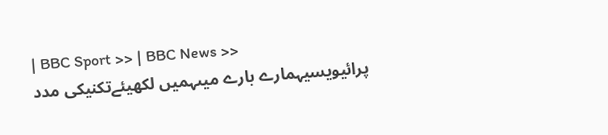| BBC Sport >> | BBC News >>
پرائیویسیہمارے بارے میںہمیں لکھیئےتکنیکی مدد